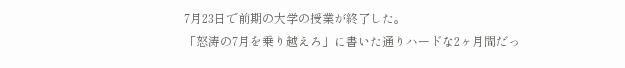7月23日で前期の大学の授業が終了した。
「怒涛の7月を乗り越えろ」に書いた通りハードな2ヶ月間だっ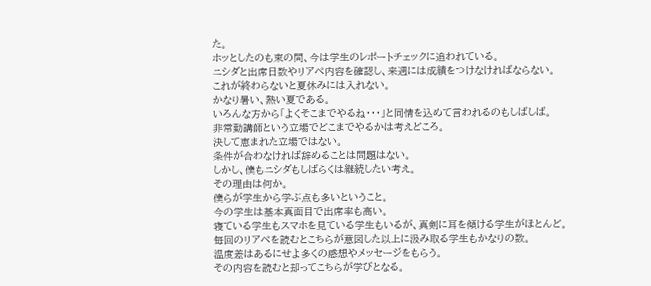た。
ホッとしたのも束の間、今は学生のレポートチェックに追われている。
ニシダと出席日数やリアぺ内容を確認し、来週には成績をつけなければならない。
これが終わらないと夏休みには入れない。
かなり暑い、熱い夏である。
いろんな方から「よくそこまでやるね・・・」と同情を込めて言われるのもしばしば。
非常勤講師という立場でどこまでやるかは考えどころ。
決して恵まれた立場ではない。
条件が合わなければ辞めることは問題はない。
しかし、僕もニシダもしばらくは継続したい考え。
その理由は何か。
僕らが学生から学ぶ点も多いということ。
今の学生は基本真面目で出席率も高い。
寝ている学生もスマホを見ている学生もいるが、真剣に耳を傾ける学生がほとんど。
毎回のリアぺを読むとこちらが意図した以上に汲み取る学生もかなりの数。
温度差はあるにせよ多くの感想やメッセージをもらう。
その内容を読むと却ってこちらが学びとなる。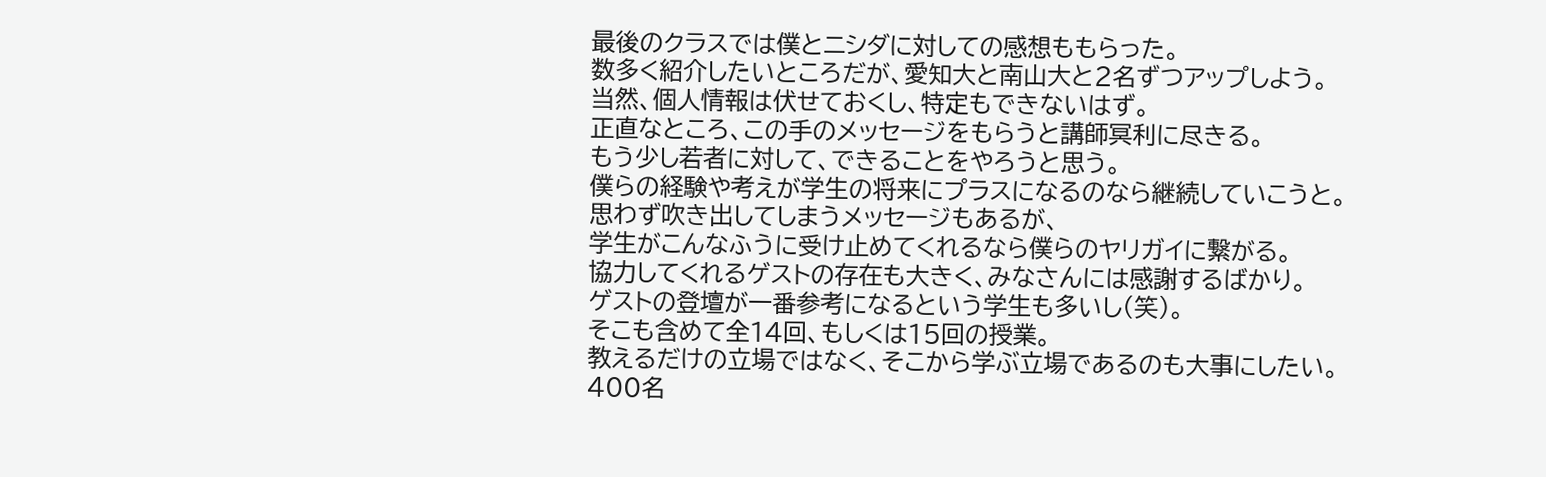最後のクラスでは僕とニシダに対しての感想ももらった。
数多く紹介したいところだが、愛知大と南山大と2名ずつアップしよう。
当然、個人情報は伏せておくし、特定もできないはず。
正直なところ、この手のメッセージをもらうと講師冥利に尽きる。
もう少し若者に対して、できることをやろうと思う。
僕らの経験や考えが学生の将来にプラスになるのなら継続していこうと。
思わず吹き出してしまうメッセージもあるが、
学生がこんなふうに受け止めてくれるなら僕らのヤリガイに繋がる。
協力してくれるゲストの存在も大きく、みなさんには感謝するばかり。
ゲストの登壇が一番参考になるという学生も多いし(笑)。
そこも含めて全14回、もしくは15回の授業。
教えるだけの立場ではなく、そこから学ぶ立場であるのも大事にしたい。
400名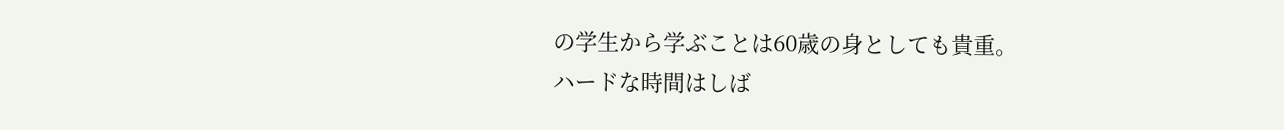の学生から学ぶことは60歳の身としても貴重。
ハードな時間はしば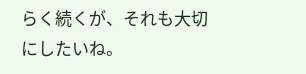らく続くが、それも大切にしたいね。